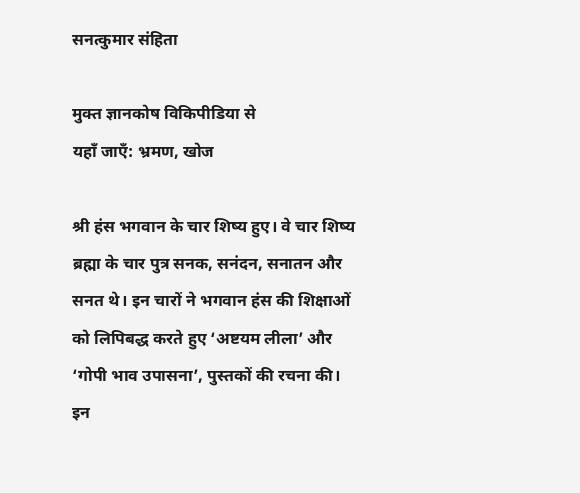सनत्कुमार संहिता

मुक्त ज्ञानकोष विकिपीडिया से
यहाँ जाएँ: भ्रमण, खोज

श्री हंस भगवान के चार शिष्य हुए। वे चार शिष्य ब्रह्मा के चार पुत्र सनक, सनंदन, सनातन और सनत थे। इन चारों ने भगवान हंस की शिक्षाओं को लिपिबद्ध करते हुए ‘अष्टयम लीला’ और ‘गोपी भाव उपासना’, पुस्तकों की रचना की। इन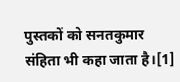पुस्तकों को सनतकुमार संहिता भी कहा जाता है।[1]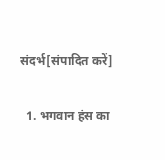संदर्भ[संपादित करें]

  1. भगवान हंस का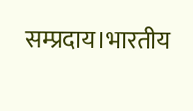सम्प्रदाय।भारतीय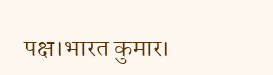पक्ष।भारत कुमार।